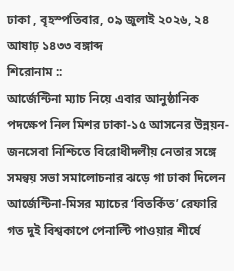ঢাকা , বৃহস্পতিবার, ০৯ জুলাই ২০২৬, ২৪ আষাঢ় ১৪৩৩ বঙ্গাব্দ
শিরোনাম ::
আর্জেন্টিনা ম্যাচ নিয়ে এবার আনুষ্ঠানিক পদক্ষেপ নিল মিশর ঢাকা-১৫ আসনের উন্নয়ন-জনসেবা নিশ্চিতে বিরোধীদলীয় নেতার সঙ্গে সমন্বয় সভা সমালোচনার ঝড়ে গা ঢাকা দিলেন আর্জেন্টিনা-মিসর ম্যাচের ‘বিতর্কিত’ রেফারি গত দুই বিশ্বকাপে পেনাল্টি পাওয়ার শীর্ষে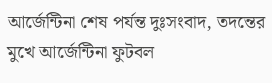আর্জেন্টিনা শেষ পর্যন্ত দুঃসংবাদ, তদন্তের মুখে আর্জেন্টিনা ফুটবল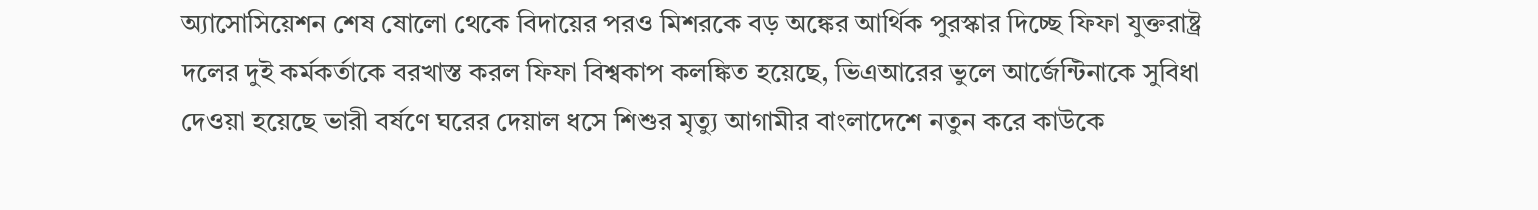অ্যাসোসিয়েশন শেষ ষোলো থেকে বিদায়ের পরও মিশরকে বড় অঙ্কের আর্থিক পুরস্কার দিচ্ছে ফিফা যুক্তরাষ্ট্র দলের দুই কর্মকর্তাকে বরখাস্ত করল ফিফা বিশ্বকাপ কলঙ্কিত হয়েছে, ভিএআরের ভুলে আর্জেন্টিনাকে সুবিধা দেওয়া হয়েছে ভারী বর্ষণে ঘরের দেয়াল ধসে শিশুর মৃত্যু আগামীর বাংলাদেশে নতুন করে কাউকে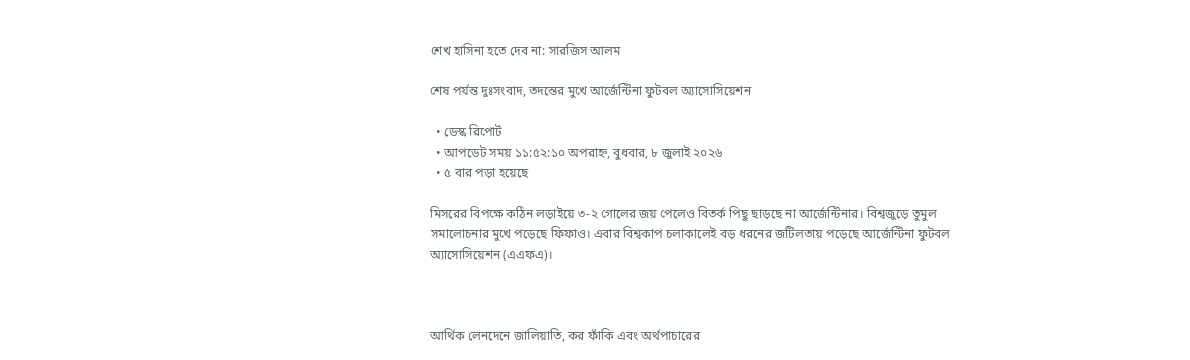শেখ হাসিনা হতে দেব না: সারজিস আলম

শেষ পর্যন্ত দুঃসংবাদ, তদন্তের মুখে আর্জেন্টিনা ফুটবল অ্যাসোসিয়েশন

  • ডেস্ক রিপোর্ট
  • আপডেট সময় ১১:৫২:১০ অপরাহ্ন, বুধবার, ৮ জুলাই ২০২৬
  • ৫ বার পড়া হয়েছে

মিসরের বিপক্ষে কঠিন লড়াইয়ে ৩-২ গোলের জয় পেলেও বিতর্ক পিছু ছাড়ছে না আর্জেন্টিনার। বিশ্বজুড়ে তুমুল সমালোচনার মুখে পড়েছে ফিফাও। এবার বিশ্বকাপ চলাকালেই বড় ধরনের জটিলতায় পড়েছে আর্জেন্টিনা ফুটবল অ্যাসোসিয়েশন (এএফএ)।



আর্থিক লেনদেনে জালিয়াতি, কর ফাঁকি এবং অর্থপাচারের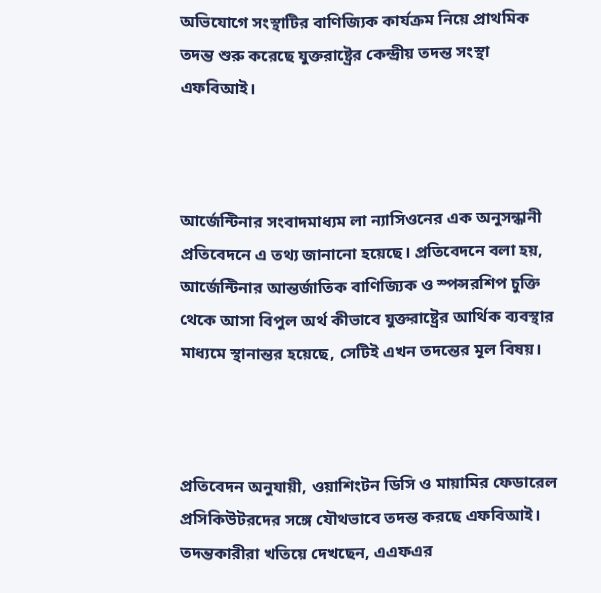অভিযোগে সংস্থাটির বাণিজ্যিক কার্যক্রম নিয়ে প্রাথমিক তদন্ত শুরু করেছে যুক্তরাষ্ট্রের কেন্দ্রীয় তদন্ত সংস্থা এফবিআই।



আর্জেন্টিনার সংবাদমাধ্যম লা ন্যাসিওনের এক অনুসন্ধানী প্রতিবেদনে এ তথ্য জানানো হয়েছে। প্রতিবেদনে বলা হয়, আর্জেন্টিনার আন্তর্জাতিক বাণিজ্যিক ও স্পন্সরশিপ চুক্তি থেকে আসা বিপুল অর্থ কীভাবে যুক্তরাষ্ট্রের আর্থিক ব্যবস্থার মাধ্যমে স্থানান্তর হয়েছে, সেটিই এখন তদন্তের মূল বিষয়।



প্রতিবেদন অনুযায়ী, ওয়াশিংটন ডিসি ও মায়ামির ফেডারেল প্রসিকিউটরদের সঙ্গে যৌথভাবে তদন্ত করছে এফবিআই। তদন্তকারীরা খতিয়ে দেখছেন, এএফএর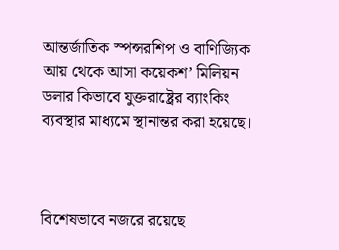আন্তর্জাতিক স্পন্সরশিপ ও বাণিজ্যিক আয় থেকে আসা কয়েকশ’ মিলিয়ন ডলার কিভাবে যুক্তরাষ্ট্রের ব্যাংকিং ব্যবস্থার মাধ্যমে স্থানান্তর করা হয়েছে।



বিশেষভাবে নজরে রয়েছে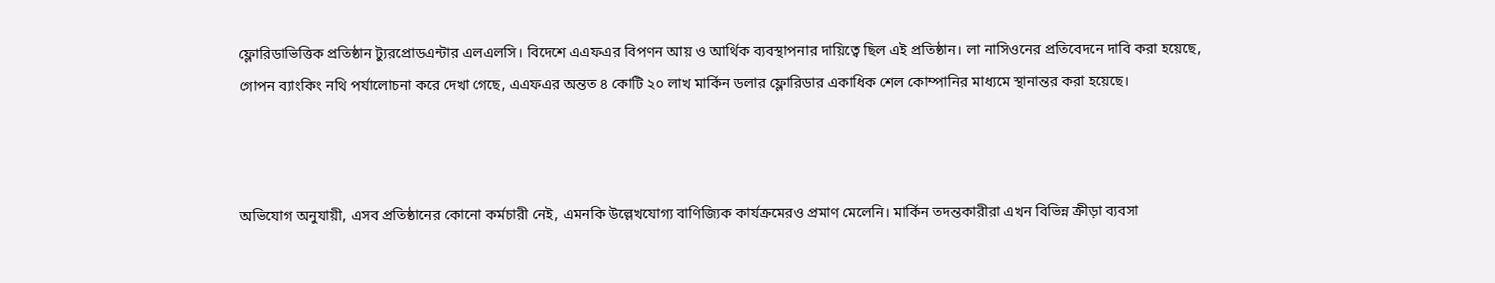ফ্লোরিডাভিত্তিক প্রতিষ্ঠান ট্যুরপ্রোডএন্টার এলএলসি। বিদেশে এএফএর বিপণন আয় ও আর্থিক ব্যবস্থাপনার দায়িত্বে ছিল এই প্রতিষ্ঠান। লা নাসিওনের প্রতিবেদনে দাবি করা হয়েছে, গোপন ব্যাংকিং নথি পর্যালোচনা করে দেখা গেছে, এএফএর অন্তত ৪ কোটি ২০ লাখ মার্কিন ডলার ফ্লোরিডার একাধিক শেল কোম্পানির মাধ্যমে স্থানান্তর করা হয়েছে।



অভিযোগ অনুযায়ী, এসব প্রতিষ্ঠানের কোনো কর্মচারী নেই, এমনকি উল্লেখযোগ্য বাণিজ্যিক কার্যক্রমেরও প্রমাণ মেলেনি। মার্কিন তদন্তকারীরা এখন বিভিন্ন ক্রীড়া ব্যবসা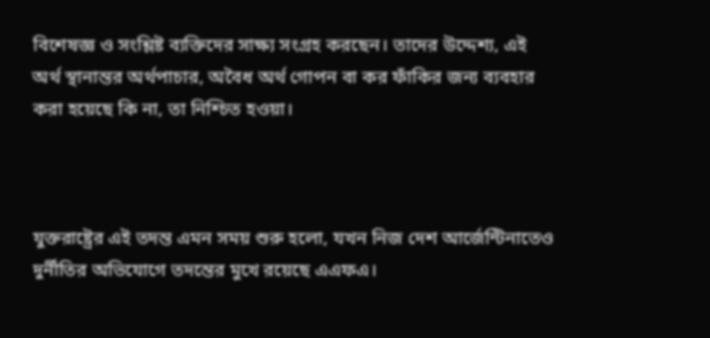বিশেষজ্ঞ ও সংশ্লিষ্ট ব্যক্তিদের সাক্ষ্য সংগ্রহ করছেন। তাদের উদ্দেশ্য, এই অর্থ স্থানান্তর অর্থপাচার, অবৈধ অর্থ গোপন বা কর ফাঁকির জন্য ব্যবহার করা হয়েছে কি না, তা নিশ্চিত হওয়া।



যুক্তরাষ্ট্রের এই তদন্ত এমন সময় শুরু হলো, যখন নিজ দেশ আর্জেন্টিনাতেও দুর্নীতির অভিযোগে তদন্তের মুখে রয়েছে এএফএ।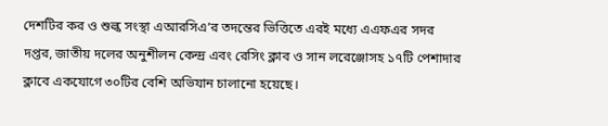দেশটির কর ও শুল্ক সংস্থা এআরসিএ’র তদন্তের ভিত্তিতে এরই মধ্যে এএফএর সদর দপ্তর, জাতীয় দলের অনুশীলন কেন্দ্র এবং রেসিং ক্লাব ও সান লরেঞ্জোসহ ১৭টি পেশাদার ক্লাবে একযোগে ৩০টির বেশি অভিযান চালানো হয়েছে।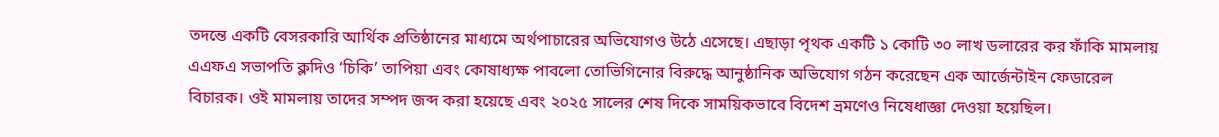তদন্তে একটি বেসরকারি আর্থিক প্রতিষ্ঠানের মাধ্যমে অর্থপাচারের অভিযোগও উঠে এসেছে। এছাড়া পৃথক একটি ১ কোটি ৩০ লাখ ডলারের কর ফাঁকি মামলায় এএফএ সভাপতি ক্লদিও ‘চিকি’ তাপিয়া এবং কোষাধ্যক্ষ পাবলো তোভিগিনোর বিরুদ্ধে আনুষ্ঠানিক অভিযোগ গঠন করেছেন এক আর্জেন্টাইন ফেডারেল বিচারক। ওই মামলায় তাদের সম্পদ জব্দ করা হয়েছে এবং ২০২৫ সালের শেষ দিকে সাময়িকভাবে বিদেশ ভ্রমণেও নিষেধাজ্ঞা দেওয়া হয়েছিল।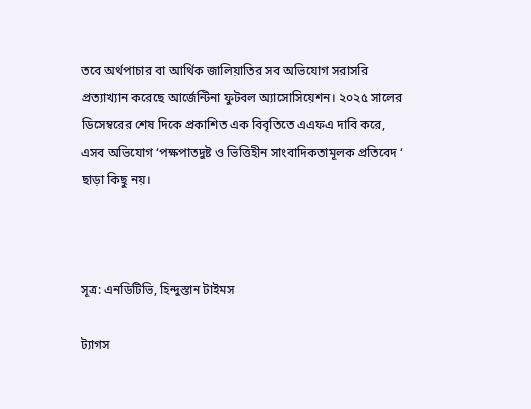তবে অর্থপাচার বা আর্থিক জালিয়াতির সব অভিযোগ সরাসরি প্রত্যাখ্যান করেছে আর্জেন্টিনা ফুটবল অ্যাসোসিয়েশন। ২০২৫ সালের ডিসেম্বরের শেষ দিকে প্রকাশিত এক বিবৃতিতে এএফএ দাবি করে, এসব অভিযোগ ‘পক্ষপাতদুষ্ট ও ভিত্তিহীন সাংবাদিকতামূলক প্রতিবেদ ‘ ছাড়া কিছু নয়।



সূত্র: এনডিটিভি, হিন্দুস্তান টাইমস

ট্যাগস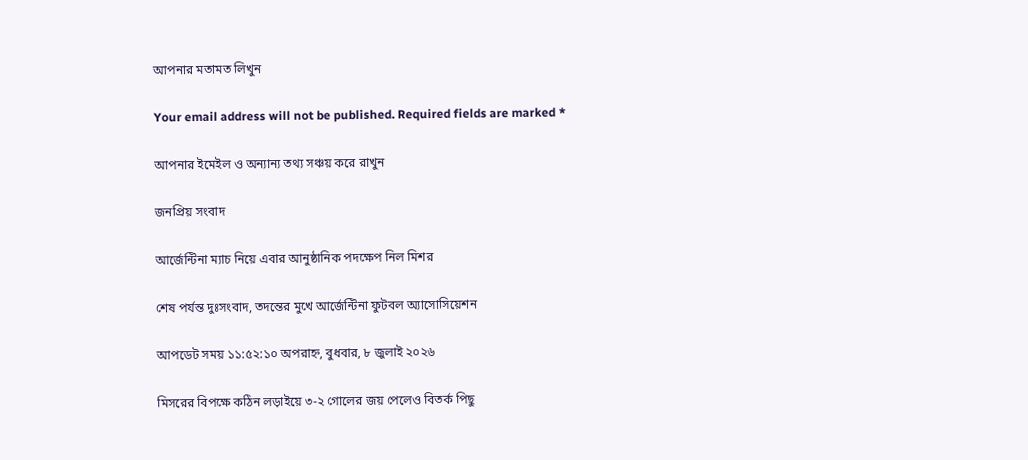আপনার মতামত লিখুন

Your email address will not be published. Required fields are marked *

আপনার ইমেইল ও অন্যান্য তথ্য সঞ্চয় করে রাখুন

জনপ্রিয় সংবাদ

আর্জেন্টিনা ম্যাচ নিয়ে এবার আনুষ্ঠানিক পদক্ষেপ নিল মিশর

শেষ পর্যন্ত দুঃসংবাদ, তদন্তের মুখে আর্জেন্টিনা ফুটবল অ্যাসোসিয়েশন

আপডেট সময় ১১:৫২:১০ অপরাহ্ন, বুধবার, ৮ জুলাই ২০২৬

মিসরের বিপক্ষে কঠিন লড়াইয়ে ৩-২ গোলের জয় পেলেও বিতর্ক পিছু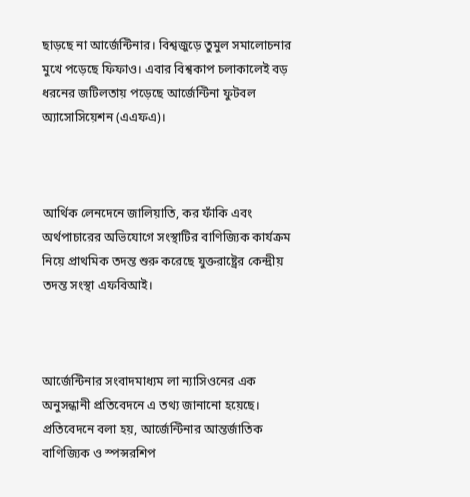ছাড়ছে না আর্জেন্টিনার। বিশ্বজুড়ে তুমুল সমালোচনার মুখে পড়েছে ফিফাও। এবার বিশ্বকাপ চলাকালেই বড় ধরনের জটিলতায় পড়েছে আর্জেন্টিনা ফুটবল অ্যাসোসিয়েশন (এএফএ)।



আর্থিক লেনদেনে জালিয়াতি, কর ফাঁকি এবং অর্থপাচারের অভিযোগে সংস্থাটির বাণিজ্যিক কার্যক্রম নিয়ে প্রাথমিক তদন্ত শুরু করেছে যুক্তরাষ্ট্রের কেন্দ্রীয় তদন্ত সংস্থা এফবিআই।



আর্জেন্টিনার সংবাদমাধ্যম লা ন্যাসিওনের এক অনুসন্ধানী প্রতিবেদনে এ তথ্য জানানো হয়েছে। প্রতিবেদনে বলা হয়, আর্জেন্টিনার আন্তর্জাতিক বাণিজ্যিক ও স্পন্সরশিপ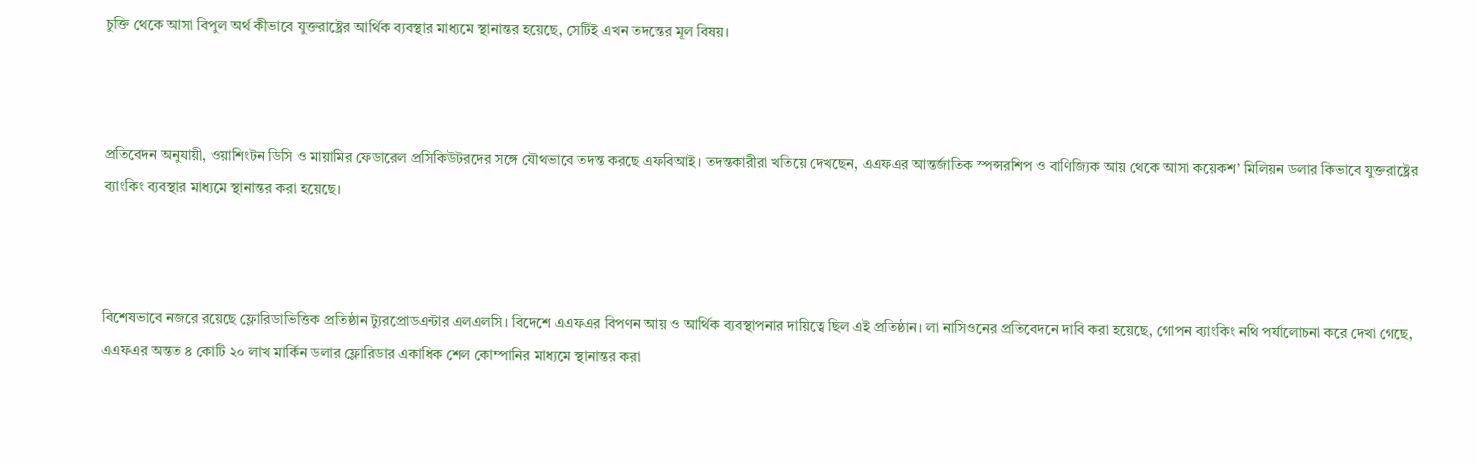চুক্তি থেকে আসা বিপুল অর্থ কীভাবে যুক্তরাষ্ট্রের আর্থিক ব্যবস্থার মাধ্যমে স্থানান্তর হয়েছে, সেটিই এখন তদন্তের মূল বিষয়।



প্রতিবেদন অনুযায়ী, ওয়াশিংটন ডিসি ও মায়ামির ফেডারেল প্রসিকিউটরদের সঙ্গে যৌথভাবে তদন্ত করছে এফবিআই। তদন্তকারীরা খতিয়ে দেখছেন, এএফএর আন্তর্জাতিক স্পন্সরশিপ ও বাণিজ্যিক আয় থেকে আসা কয়েকশ’ মিলিয়ন ডলার কিভাবে যুক্তরাষ্ট্রের ব্যাংকিং ব্যবস্থার মাধ্যমে স্থানান্তর করা হয়েছে।



বিশেষভাবে নজরে রয়েছে ফ্লোরিডাভিত্তিক প্রতিষ্ঠান ট্যুরপ্রোডএন্টার এলএলসি। বিদেশে এএফএর বিপণন আয় ও আর্থিক ব্যবস্থাপনার দায়িত্বে ছিল এই প্রতিষ্ঠান। লা নাসিওনের প্রতিবেদনে দাবি করা হয়েছে, গোপন ব্যাংকিং নথি পর্যালোচনা করে দেখা গেছে, এএফএর অন্তত ৪ কোটি ২০ লাখ মার্কিন ডলার ফ্লোরিডার একাধিক শেল কোম্পানির মাধ্যমে স্থানান্তর করা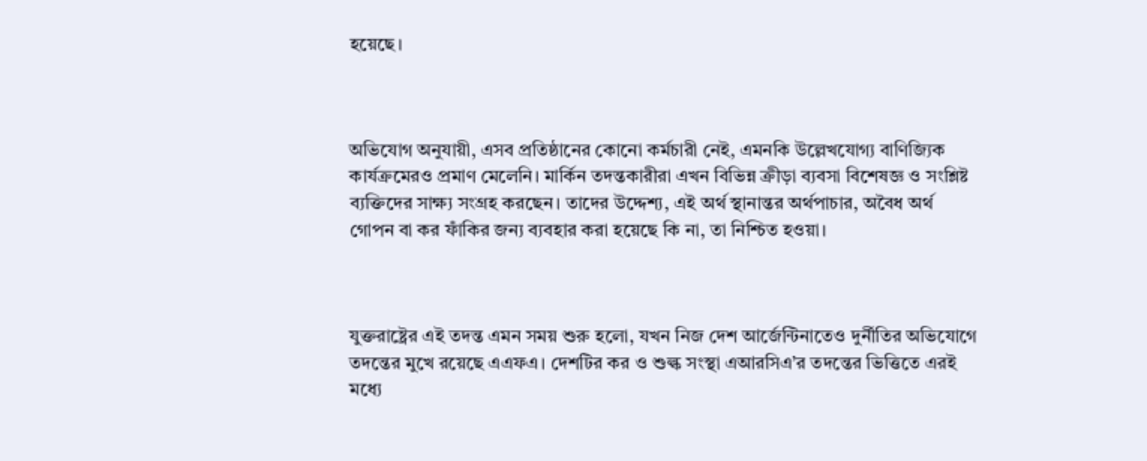হয়েছে।



অভিযোগ অনুযায়ী, এসব প্রতিষ্ঠানের কোনো কর্মচারী নেই, এমনকি উল্লেখযোগ্য বাণিজ্যিক কার্যক্রমেরও প্রমাণ মেলেনি। মার্কিন তদন্তকারীরা এখন বিভিন্ন ক্রীড়া ব্যবসা বিশেষজ্ঞ ও সংশ্লিষ্ট ব্যক্তিদের সাক্ষ্য সংগ্রহ করছেন। তাদের উদ্দেশ্য, এই অর্থ স্থানান্তর অর্থপাচার, অবৈধ অর্থ গোপন বা কর ফাঁকির জন্য ব্যবহার করা হয়েছে কি না, তা নিশ্চিত হওয়া।



যুক্তরাষ্ট্রের এই তদন্ত এমন সময় শুরু হলো, যখন নিজ দেশ আর্জেন্টিনাতেও দুর্নীতির অভিযোগে তদন্তের মুখে রয়েছে এএফএ। দেশটির কর ও শুল্ক সংস্থা এআরসিএ’র তদন্তের ভিত্তিতে এরই মধ্যে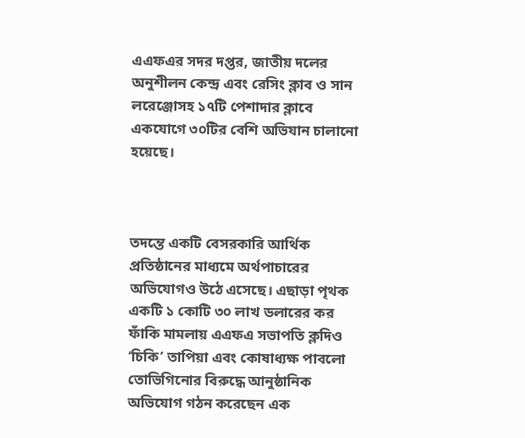এএফএর সদর দপ্তর, জাতীয় দলের অনুশীলন কেন্দ্র এবং রেসিং ক্লাব ও সান লরেঞ্জোসহ ১৭টি পেশাদার ক্লাবে একযোগে ৩০টির বেশি অভিযান চালানো হয়েছে।



তদন্তে একটি বেসরকারি আর্থিক প্রতিষ্ঠানের মাধ্যমে অর্থপাচারের অভিযোগও উঠে এসেছে। এছাড়া পৃথক একটি ১ কোটি ৩০ লাখ ডলারের কর ফাঁকি মামলায় এএফএ সভাপতি ক্লদিও ‘চিকি’ তাপিয়া এবং কোষাধ্যক্ষ পাবলো তোভিগিনোর বিরুদ্ধে আনুষ্ঠানিক অভিযোগ গঠন করেছেন এক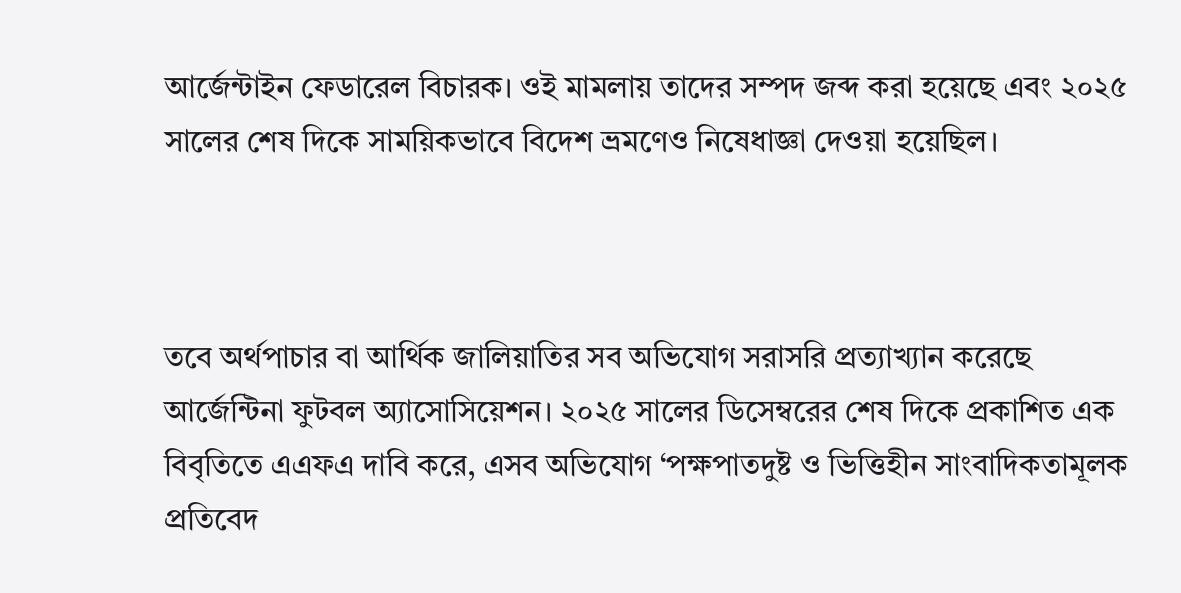আর্জেন্টাইন ফেডারেল বিচারক। ওই মামলায় তাদের সম্পদ জব্দ করা হয়েছে এবং ২০২৫ সালের শেষ দিকে সাময়িকভাবে বিদেশ ভ্রমণেও নিষেধাজ্ঞা দেওয়া হয়েছিল।



তবে অর্থপাচার বা আর্থিক জালিয়াতির সব অভিযোগ সরাসরি প্রত্যাখ্যান করেছে আর্জেন্টিনা ফুটবল অ্যাসোসিয়েশন। ২০২৫ সালের ডিসেম্বরের শেষ দিকে প্রকাশিত এক বিবৃতিতে এএফএ দাবি করে, এসব অভিযোগ ‘পক্ষপাতদুষ্ট ও ভিত্তিহীন সাংবাদিকতামূলক প্রতিবেদ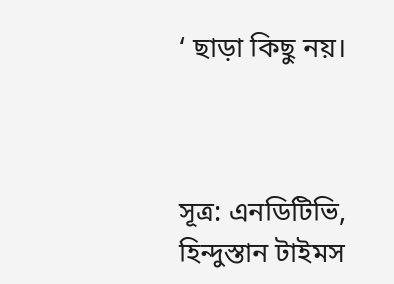‘ ছাড়া কিছু নয়।



সূত্র: এনডিটিভি, হিন্দুস্তান টাইমস